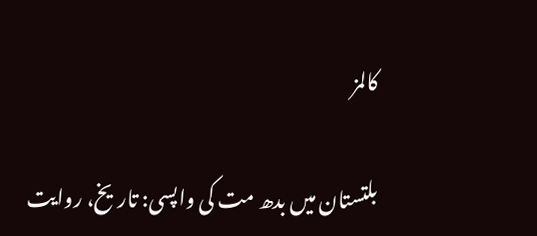کالمز

بلتستان میں بدھ مت کی واپسی: تاریخ، روایت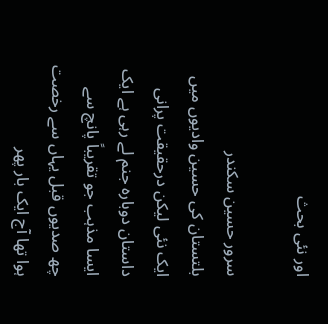اور نئی بحث

سرور حسین سکندر
بلتستان کی حسین وادیوں میں ایک نئی لیکن درحقیقت پرانی داستان دوبارہ جنم لے رہی ہے ایک ایسا مذہب جو تقریباً پانچ سے چھ صدیوں قبل یہاں سے رخصت ہوا تھا آج ایک بار پھر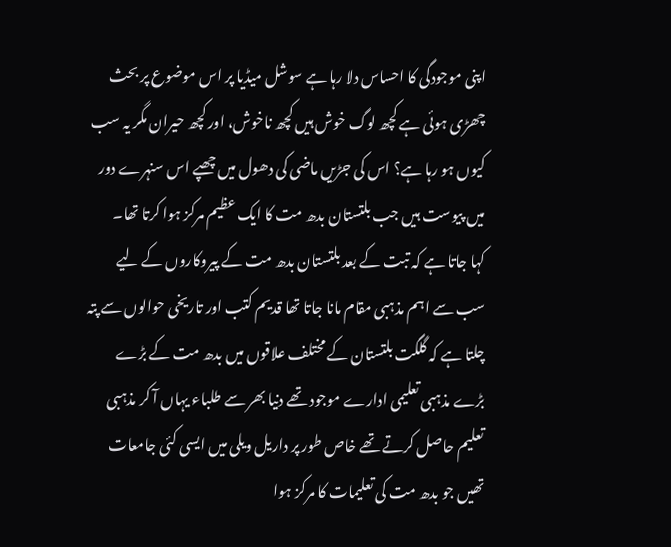اپنی موجودگی کا احساس دلا رہا ہے سوشل میڈیا پر اس موضوع پر بحث چھڑی ہوئی ہے کچھ لوگ خوش ہیں کچھ ناخوش، اور کچھ حیران مگر یہ سب کیوں ہو رہا ہے؟ اس کی جڑیں ماضی کی دھول میں چھپے اس سنہرے دور میں پیوست ہیں جب بلتستان بدھ مت کا ایک عظیم مرکز ہوا کرتا تھا۔
کہا جاتا ہے کہ تبت کے بعد بلتستان بدھ مت کے پیروکاروں کے لیے سب سے اہم مذہبی مقام مانا جاتا تھا قدیم کتب اور تاریخی حوالوں سے پتہ چلتا ہے کہ گلگت بلتستان کے مختلف علاقوں میں بدھ مت کے بڑے بڑے مذہبی تعلیمی ادارے موجود تھے دنیا بھر سے طلباء یہاں آ کر مذہبی تعلیم حاصل کرتے تھے خاص طور پر داریل ویلی میں ایسی کئی جامعات تھیں جو بدھ مت کی تعلیمات کا مرکز ہوا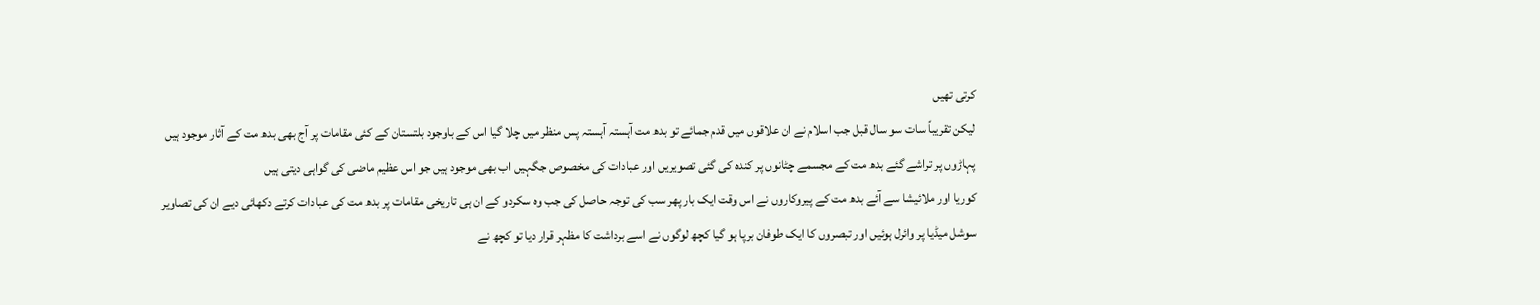کرتی تھیں
لیکن تقریباً سات سو سال قبل جب اسلام نے ان علاقوں میں قدم جمائے تو بدھ مت آہستہ آہستہ پس منظر میں چلا گیا اس کے باوجود بلتستان کے کئی مقامات پر آج بھی بدھ مت کے آثار موجود ہیں پہاڑوں پر تراشے گئے بدھ مت کے مجسمے چٹانوں پر کندہ کی گئی تصویریں اور عبادات کی مخصوص جگہیں اب بھی موجود ہیں جو اس عظیم ماضی کی گواہی دیتی ہیں
کوریا اور ملائیشا سے آئے بدھ مت کے پیروکاروں نے اس وقت ایک بار پھر سب کی توجہ حاصل کی جب وہ سکردو کے ان ہی تاریخی مقامات پر بدھ مت کی عبادات کرتے دکھائی دیے ان کی تصاویر سوشل میڈیا پر وائرل ہوئیں اور تبصروں کا ایک طوفان برپا ہو گیا کچھ لوگوں نے اسے برداشت کا مظہر قرار دیا تو کچھ نے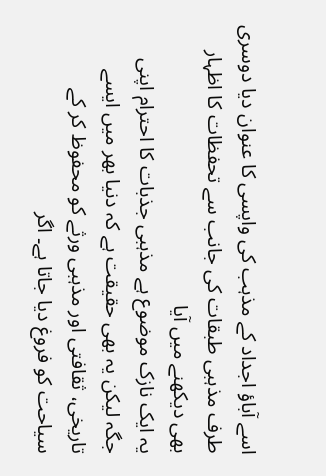اسے آباؤ اجداد کے مذہب کی واپسی کا عنوان دیا دوسری طرف مذہبی طبقات کی جانب سے تحفظات کا اظہار بھی دیکھنے میں آیا
یہ ایک نازک موضوع ہے مذہبی جذبات کا احترام اپنی جگہ لیکن یہ بھی حقیقت ہے کہ دنیا بھر میں ایسے تاریخی، ثقافتی اور مذہبی ورثے کو محفوظ کر کے سیاحت کو فروغ دیا جاتا ہے۔ اگر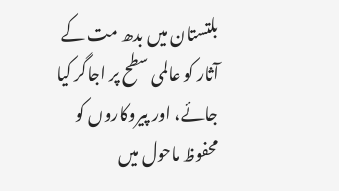بلتستان میں بدھ مت کے آثار کو عالمی سطح پر اجاگر کیا جائے، اور پیروکاروں کو محفوظ ماحول میں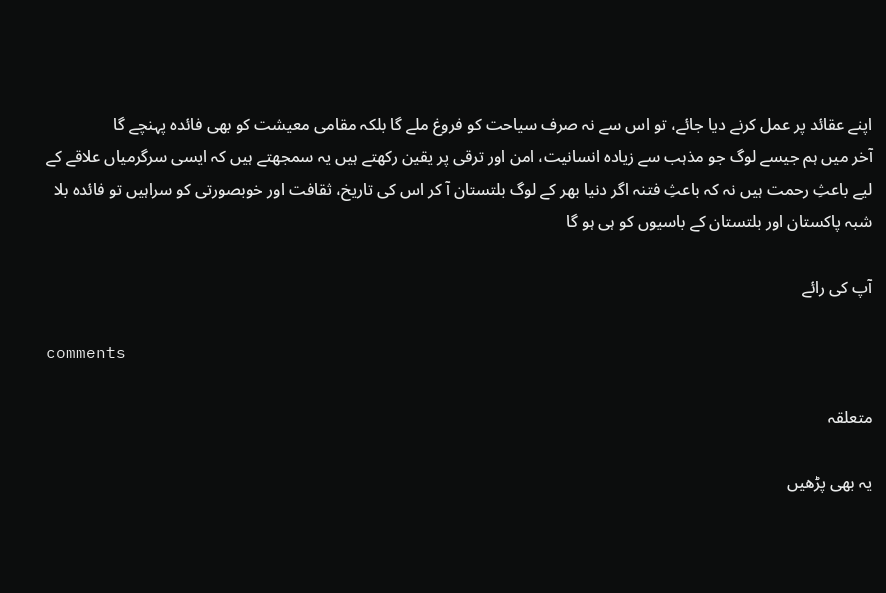اپنے عقائد پر عمل کرنے دیا جائے، تو اس سے نہ صرف سیاحت کو فروغ ملے گا بلکہ مقامی معیشت کو بھی فائدہ پہنچے گا
آخر میں ہم جیسے لوگ جو مذہب سے زیادہ انسانیت، امن اور ترقی پر یقین رکھتے ہیں یہ سمجھتے ہیں کہ ایسی سرگرمیاں علاقے کے لیے باعثِ رحمت ہیں نہ کہ باعثِ فتنہ اگر دنیا بھر کے لوگ بلتستان آ کر اس کی تاریخ، ثقافت اور خوبصورتی کو سراہیں تو فائدہ بلا شبہ پاکستان اور بلتستان کے باسیوں کو ہی ہو گا

آپ کی رائے

comments

متعلقہ

یہ بھی پڑھیں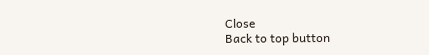Close
Back to top button